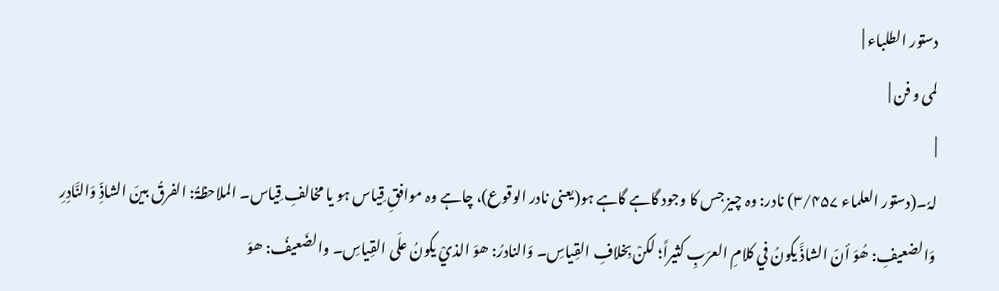دستور الطلباء |
لمی و فن |
|
لہٗ۔(دستور العلماء ۳/۴۵۷) نادر: وہ چیز جس کا وجود گاہے گاہے ہو(یعنی نادر الوقوع)، چاہے وہ موافقِ قِیاس ہو یا مخالفِ قِیاس۔ الملاحظۃُ: الفرقُ بینَ الشاذِّ وَالنَّادِرِ وَالضعیفِ: ھُوَ أنّ الشاذَّ یکونُ في کلامِ العرَبِ کثیراً؛ لکنْ بِخلافِ القِیاسِ۔ وَالنادرُ: ھوَ الذيْ یکونُ علَی القِیاسِ۔ والضَعیفُ: ھوَ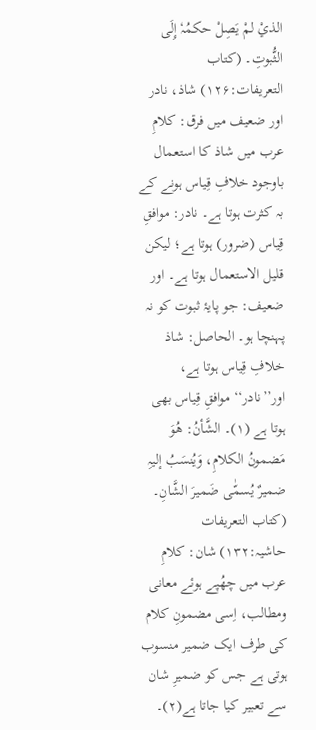الذيْ لمْ یَصِلْ حکمُہٗ إِلَی الثُّبوتِ۔ (کتاب التعریفات:۱۲۶) شاذ، نادر اور ضعیف میں فرق: کلامِ عرب میں شاذ کا استعمال باوجود خلافِ قِیاس ہونے کے بہ کثرت ہوتا ہے۔ نادر: موافقِ قِیاس (ضرور) ہوتا ہے؛ لیکن قلیل الاستعمال ہوتا ہے۔ اور ضعیف: جو پایۂ ثبوت کو نہ پہنچا ہو۔ الحاصل: شاذ خلافِ قِیاس ہوتا ہے، اور’’نادر‘‘ موافقِ قِیاس بھی ہوتا ہے (۱)۔ الشَّأنُ: ھُوَ مَضمونُ الکلامِ، وَیُنسَبُ إلیہِ ضمیرٌ یُسمّٰی ضَمیرَ الشَّانِ۔ (کتاب التعریفات حاشیہ:۱۳۲) شان: کلامِ عرب میں چھُپے ہوئے معانی ومطالب، اِسی مضمونِ کلام کی طرف ایک ضمیر منسوب ہوتی ہے جس کو ضمیرِ شان سے تعبیر کیا جاتا ہے(۲)۔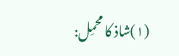(۱)شاذ کا محمِل: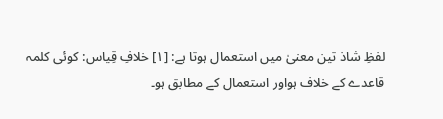لفظِ شاذ تین معنیٰ میں استعمال ہوتا ہے: [۱] خلافِ قِیاس: کوئی کلمہ قاعدے کے خلاف ہواور استعمال کے مطابق ہو۔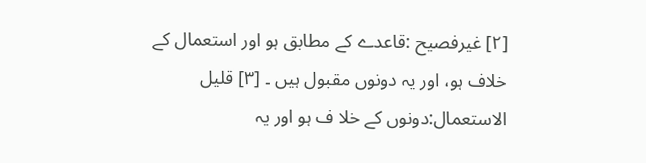[۲] غیرفصیح :قاعدے کے مطابق ہو اور استعمال کے خلاف ہو، اور یہ دونوں مقبول ہیں ۔ [۳] قلیل الاستعمال:دونوں کے خلا ف ہو اور یہ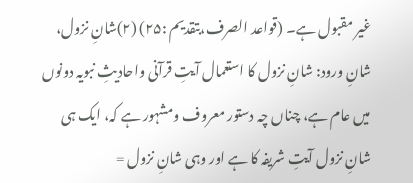غیر مقبول ہے۔ (قواعد الصرف،بتقدیم :۲۵) (۲)شانِ نزول، شانِ ورود: شانِ نزول کا استعمال آیتِ قرآنی واحادیثِ نبویہ دونوں میں عام ہے، چناں چہ دستور معروف ومشہور ہے کہ، ایک ہی شانِ نزول آیتِ شریفہ کا ہے اور وہی شانِ نزول =